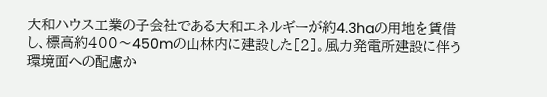大和ハウス工業の子会社である大和エネルギーが約4.3haの用地を賃借し、標高約400〜450mの山林内に建設した[2]。風力発電所建設に伴う環境面への配慮か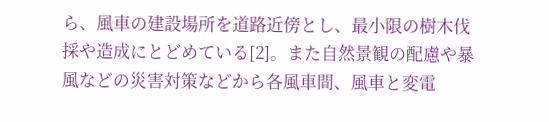ら、風車の建設場所を道路近傍とし、最小限の樹木伐採や造成にとどめている[2]。また自然景観の配慮や暴風などの災害対策などから各風車間、風車と変電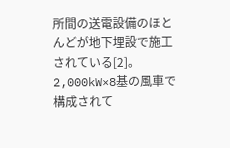所間の送電設備のほとんどが地下埋設で施工されている[2]。
2,000kW×8基の風車で構成されて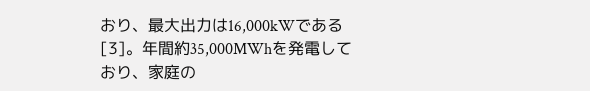おり、最大出力は16,000kWである[3]。年間約35,000MWhを発電しており、家庭の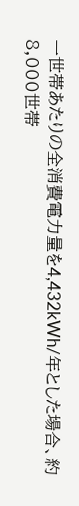一世帯あたりの全消費電力量を4,432kWh/年とした場合、約8,000世帯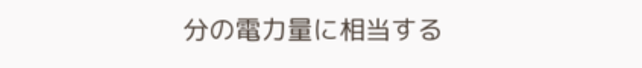分の電力量に相当する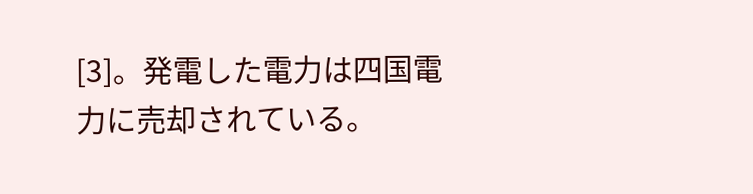[3]。発電した電力は四国電力に売却されている。